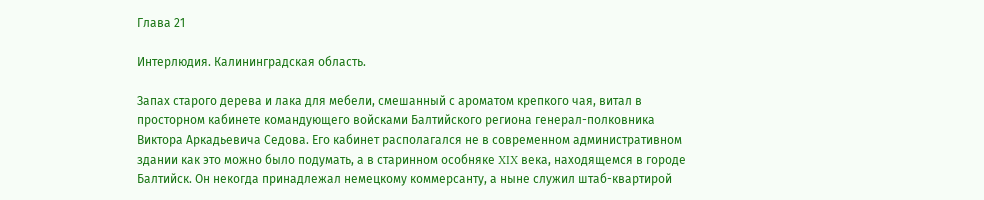Глава 21

Интерлюдия. Калининградская область.

Запах старого дерева и лака для мебели, смешанный с ароматом крепкого чая, витал в просторном кабинете командующего войсками Балтийского региона генерал-полковника Виктора Аркадьевича Седова. Его кабинет располагался не в современном административном здании как это можно было подумать, а в старинном особняке XIX века, находящемся в городе Балтийск. Он некогда принадлежал немецкому коммерсанту, а ныне служил штаб-квартирой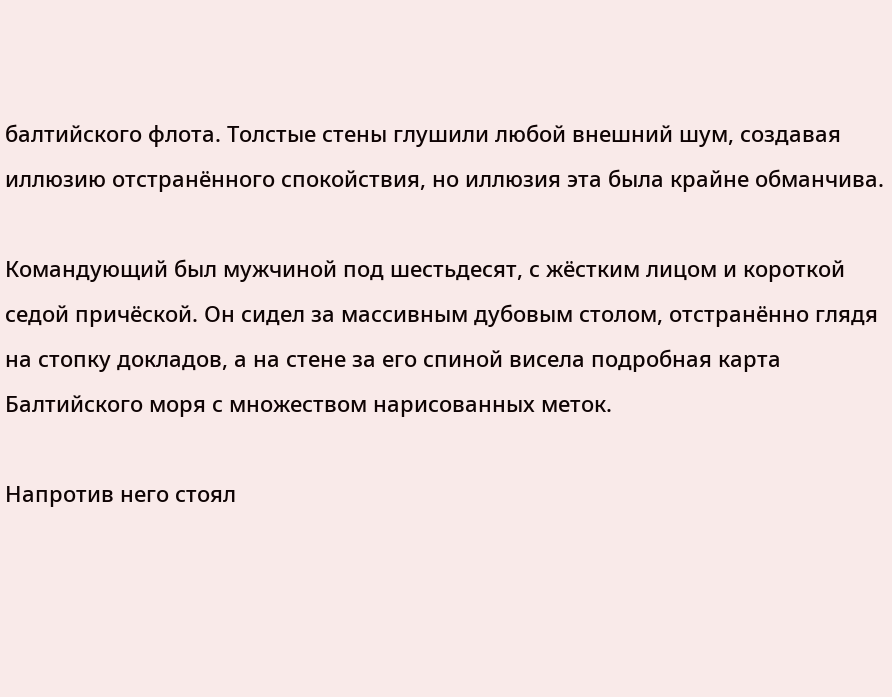балтийского флота. Толстые стены глушили любой внешний шум, создавая иллюзию отстранённого спокойствия, но иллюзия эта была крайне обманчива.

Командующий был мужчиной под шестьдесят, с жёстким лицом и короткой седой причёской. Он сидел за массивным дубовым столом, отстранённо глядя на стопку докладов, а на стене за его спиной висела подробная карта Балтийского моря с множеством нарисованных меток.

Напротив него стоял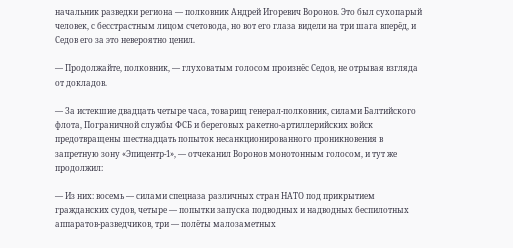начальник разведки региона — полковник Андрей Игоревич Воронов. Это был сухопарый человек, с бесстрастным лицом счетовода, но вот его глаза видели на три шага вперёд, и Седов его за это невероятно ценил.

— Продолжайте, полковник, — глуховатым голосом произнёс Седов, не отрывая взгляда от докладов.

— За истекшие двадцать четыре часа, товарищ генерал-полковник, силами Балтийского флота, Пограничной службы ФСБ и береговых ракетно-артиллерийских войск предотвращены шестнадцать попыток несанкционированного проникновения в запретную зону «Эпицентр-1», — отчеканил Воронов монотонным голосом, и тут же продолжил:

— Из них: восемь — силами спецназа различных стран НАТО под прикрытием гражданских судов, четыре — попытки запуска подводных и надводных беспилотных аппаратов-разведчиков, три — полёты малозаметных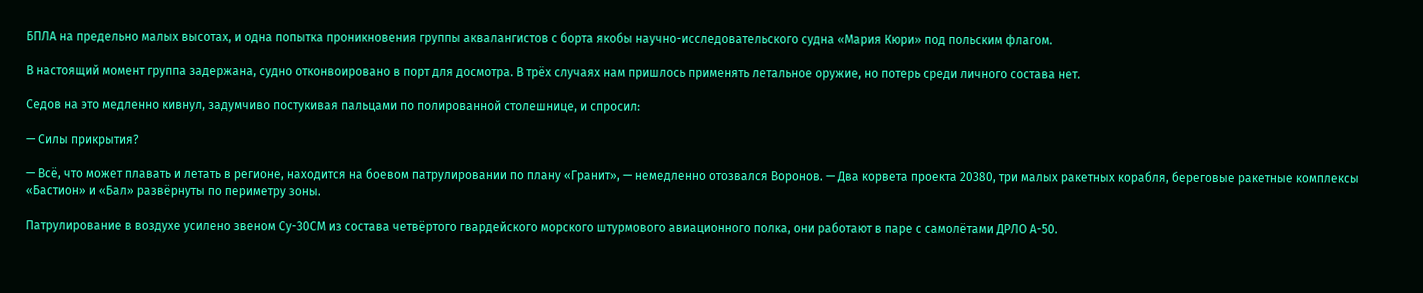БПЛА на предельно малых высотах, и одна попытка проникновения группы аквалангистов с борта якобы научно-исследовательского судна «Мария Кюри» под польским флагом.

В настоящий момент группа задержана, судно отконвоировано в порт для досмотра. В трёх случаях нам пришлось применять летальное оружие, но потерь среди личного состава нет.

Седов на это медленно кивнул, задумчиво постукивая пальцами по полированной столешнице, и спросил:

— Силы прикрытия?

— Всё, что может плавать и летать в регионе, находится на боевом патрулировании по плану «Гранит», — немедленно отозвался Воронов. — Два корвета проекта 20380, три малых ракетных корабля, береговые ракетные комплексы «Бастион» и «Бал» развёрнуты по периметру зоны.

Патрулирование в воздухе усилено звеном Су-30СМ из состава четвёртого гвардейского морского штурмового авиационного полка, они работают в паре с самолётами ДРЛО А-50.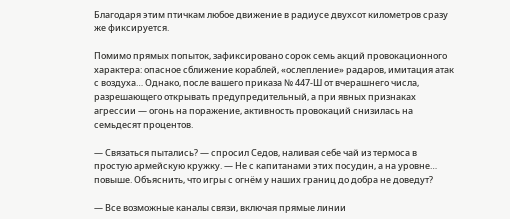Благодаря этим птичкам любое движение в радиусе двухсот километров сразу же фиксируется.

Помимо прямых попыток, зафиксировано сорок семь акций провокационного характера: опасное сближение кораблей, «ослепление» радаров, имитация атак с воздуха… Однако, после вашего приказа № 447-Ш от вчерашнего числа, разрешающего открывать предупредительный, а при явных признаках агрессии — огонь на поражение, активность провокаций снизилась на семьдесят процентов.

— Связаться пытались? — спросил Седов, наливая себе чай из термоса в простую армейскую кружку. — Не с капитанами этих посудин, а на уровне… повыше. Объяснить, что игры с огнём у наших границ до добра не доведут?

— Все возможные каналы связи, включая прямые линии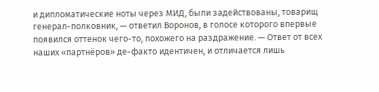и дипломатические ноты через МИД, были задействованы, товарищ генерал-полковник, — ответил Воронов, в голосе которого впервые появился оттенок чего-то, похожего на раздражение. — Ответ от всех наших «партнёров» де-факто идентичен, и отличается лишь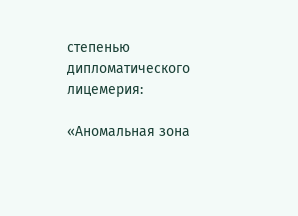степенью дипломатического лицемерия:

«Аномальная зона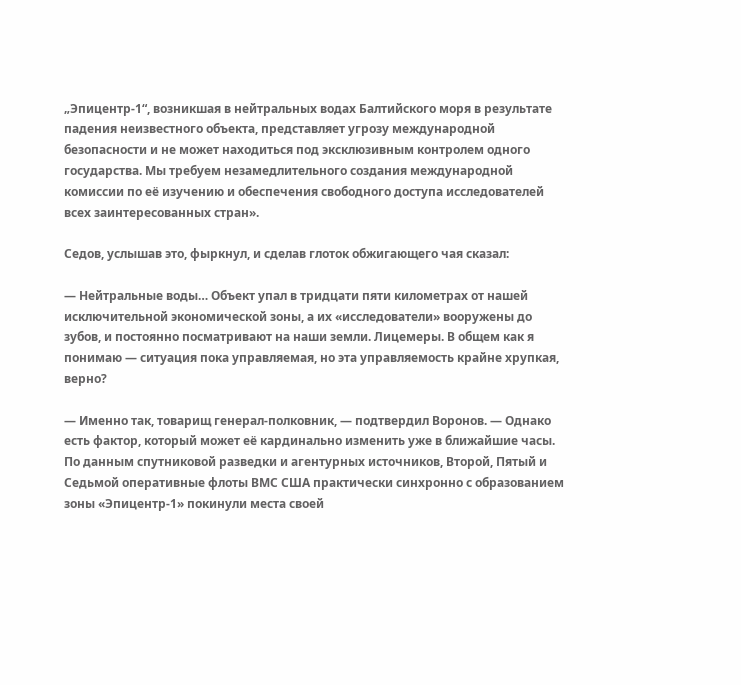„Эпицентр-1“, возникшая в нейтральных водах Балтийского моря в результате падения неизвестного объекта, представляет угрозу международной безопасности и не может находиться под эксклюзивным контролем одного государства. Мы требуем незамедлительного создания международной комиссии по её изучению и обеспечения свободного доступа исследователей всех заинтересованных стран».

Седов, услышав это, фыркнул, и сделав глоток обжигающего чая сказал:

— Нейтральные воды… Объект упал в тридцати пяти километрах от нашей исключительной экономической зоны, а их «исследователи» вооружены до зубов, и постоянно посматривают на наши земли. Лицемеры. В общем как я понимаю — ситуация пока управляемая, но эта управляемость крайне хрупкая, верно?

— Именно так, товарищ генерал-полковник, — подтвердил Воронов. — Однако есть фактор, который может её кардинально изменить уже в ближайшие часы. По данным спутниковой разведки и агентурных источников, Второй, Пятый и Седьмой оперативные флоты ВМС США практически синхронно с образованием зоны «Эпицентр-1» покинули места своей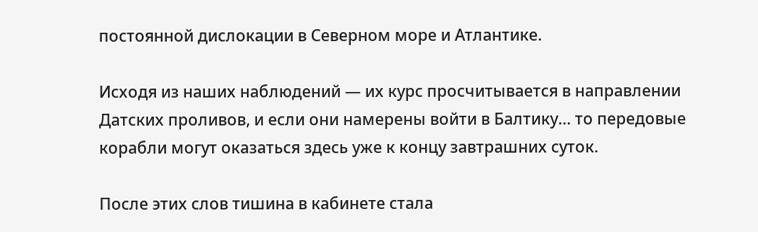постоянной дислокации в Северном море и Атлантике.

Исходя из наших наблюдений — их курс просчитывается в направлении Датских проливов, и если они намерены войти в Балтику… то передовые корабли могут оказаться здесь уже к концу завтрашних суток.

После этих слов тишина в кабинете стала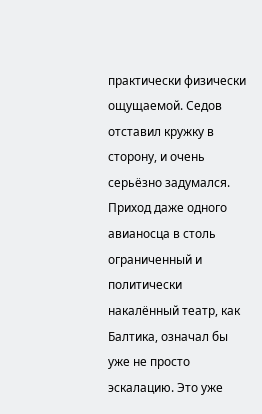практически физически ощущаемой. Седов отставил кружку в сторону, и очень серьёзно задумался. Приход даже одного авианосца в столь ограниченный и политически накалённый театр, как Балтика, означал бы уже не просто эскалацию. Это уже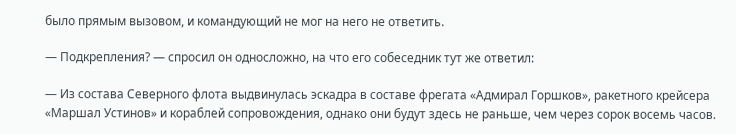было прямым вызовом, и командующий не мог на него не ответить.

— Подкрепления? — спросил он односложно, на что его собеседник тут же ответил:

— Из состава Северного флота выдвинулась эскадра в составе фрегата «Адмирал Горшков», ракетного крейсера «Маршал Устинов» и кораблей сопровождения, однако они будут здесь не раньше, чем через сорок восемь часов.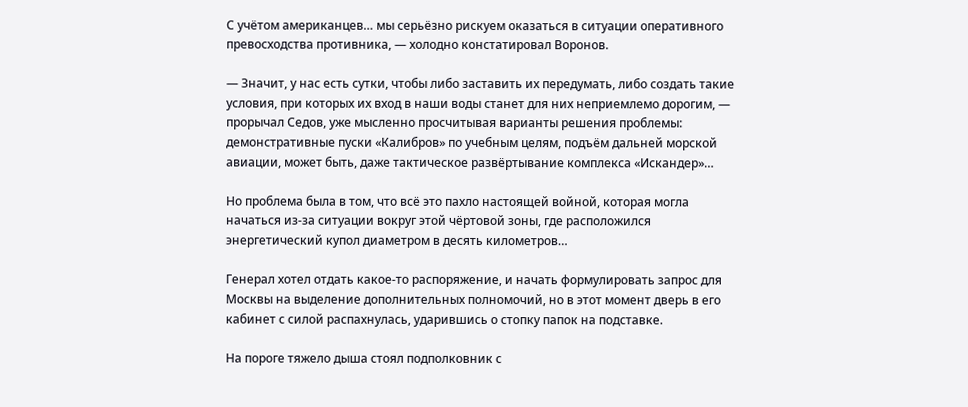С учётом американцев… мы серьёзно рискуем оказаться в ситуации оперативного превосходства противника, — холодно констатировал Воронов.

— Значит, у нас есть сутки, чтобы либо заставить их передумать, либо создать такие условия, при которых их вход в наши воды станет для них неприемлемо дорогим, — прорычал Седов, уже мысленно просчитывая варианты решения проблемы: демонстративные пуски «Калибров» по учебным целям, подъём дальней морской авиации, может быть, даже тактическое развёртывание комплекса «Искандер»…

Но проблема была в том, что всё это пахло настоящей войной, которая могла начаться из-за ситуации вокруг этой чёртовой зоны, где расположился энергетический купол диаметром в десять километров…

Генерал хотел отдать какое-то распоряжение, и начать формулировать запрос для Москвы на выделение дополнительных полномочий, но в этот момент дверь в его кабинет с силой распахнулась, ударившись о стопку папок на подставке.

На пороге тяжело дыша стоял подполковник с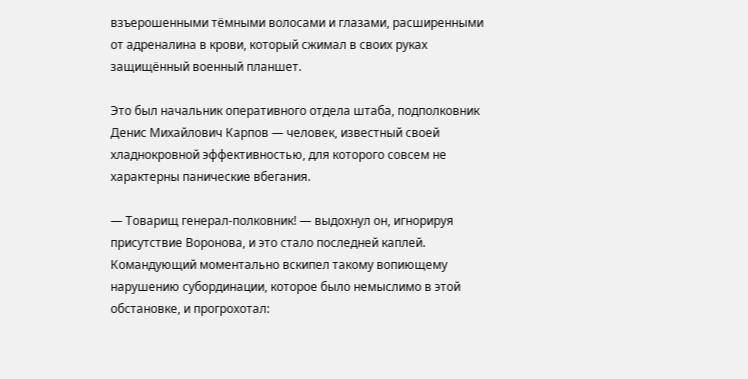взъерошенными тёмными волосами и глазами, расширенными от адреналина в крови, который сжимал в своих руках защищённый военный планшет.

Это был начальник оперативного отдела штаба, подполковник Денис Михайлович Карпов — человек, известный своей хладнокровной эффективностью, для которого совсем не характерны панические вбегания.

— Товарищ генерал-полковник! — выдохнул он, игнорируя присутствие Воронова, и это стало последней каплей. Командующий моментально вскипел такому вопиющему нарушению субординации, которое было немыслимо в этой обстановке, и прогрохотал: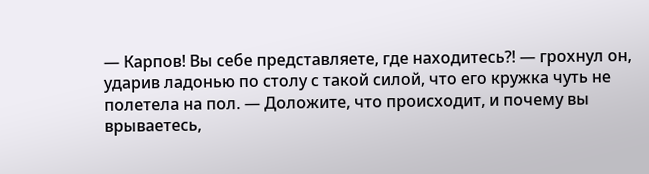— Карпов! Вы себе представляете, где находитесь⁈ — грохнул он, ударив ладонью по столу с такой силой, что его кружка чуть не полетела на пол. — Доложите, что происходит, и почему вы врываетесь,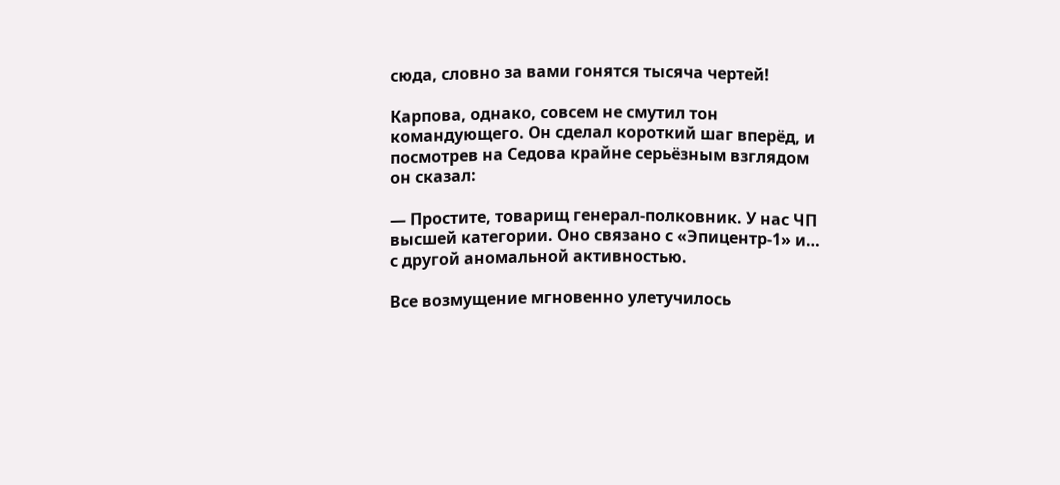сюда, словно за вами гонятся тысяча чертей!

Карпова, однако, совсем не смутил тон командующего. Он сделал короткий шаг вперёд, и посмотрев на Седова крайне серьёзным взглядом он сказал:

— Простите, товарищ генерал-полковник. У нас ЧП высшей категории. Оно связано с «Эпицентр-1» и… с другой аномальной активностью.

Все возмущение мгновенно улетучилось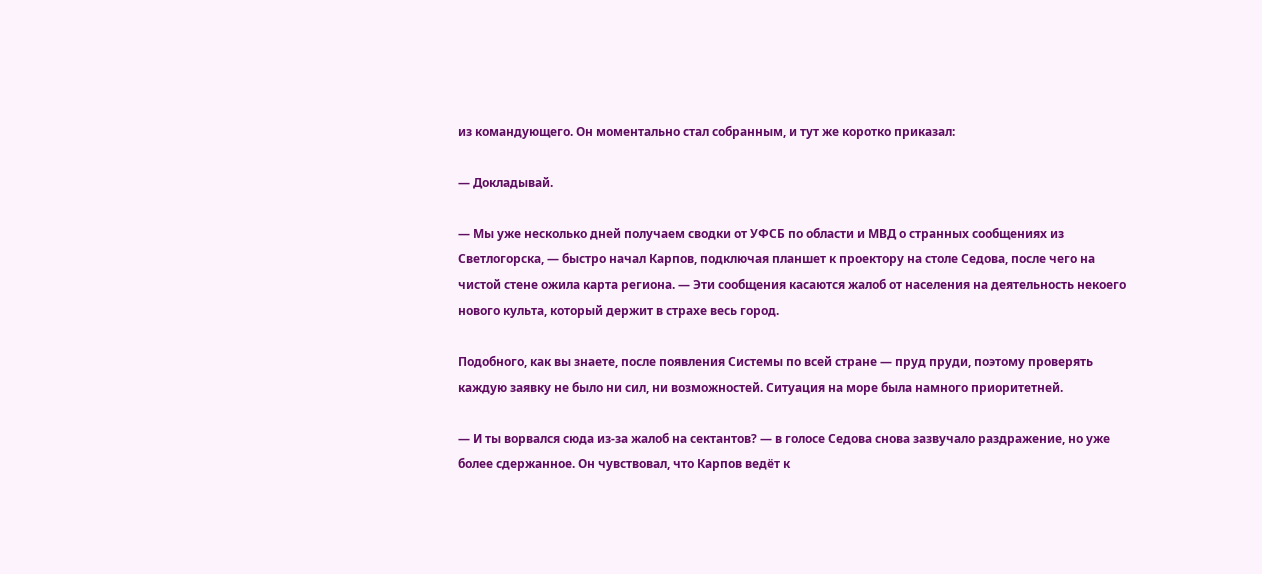из командующего. Он моментально стал собранным, и тут же коротко приказал:

— Докладывай.

— Мы уже несколько дней получаем сводки от УФСБ по области и МВД о странных сообщениях из Светлогорска, — быстро начал Карпов, подключая планшет к проектору на столе Седова, после чего на чистой стене ожила карта региона. — Эти сообщения касаются жалоб от населения на деятельность некоего нового культа, который держит в страхе весь город.

Подобного, как вы знаете, после появления Системы по всей стране — пруд пруди, поэтому проверять каждую заявку не было ни сил, ни возможностей. Ситуация на море была намного приоритетней.

— И ты ворвался сюда из-за жалоб на сектантов? — в голосе Седова снова зазвучало раздражение, но уже более сдержанное. Он чувствовал, что Карпов ведёт к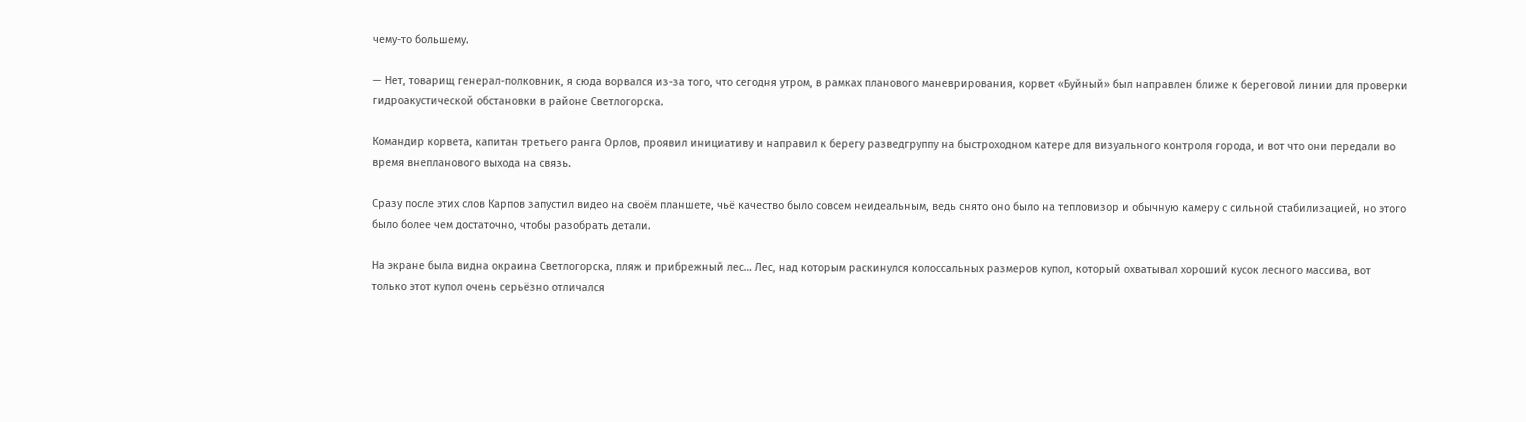чему-то большему.

— Нет, товарищ генерал-полковник, я сюда ворвался из-за того, что сегодня утром, в рамках планового маневрирования, корвет «Буйный» был направлен ближе к береговой линии для проверки гидроакустической обстановки в районе Светлогорска.

Командир корвета, капитан третьего ранга Орлов, проявил инициативу и направил к берегу разведгруппу на быстроходном катере для визуального контроля города, и вот что они передали во время внепланового выхода на связь.

Сразу после этих слов Карпов запустил видео на своём планшете, чьё качество было совсем неидеальным, ведь снято оно было на тепловизор и обычную камеру с сильной стабилизацией, но этого было более чем достаточно, чтобы разобрать детали.

На экране была видна окраина Светлогорска, пляж и прибрежный лес… Лес, над которым раскинулся колоссальных размеров купол, который охватывал хороший кусок лесного массива, вот только этот купол очень серьёзно отличался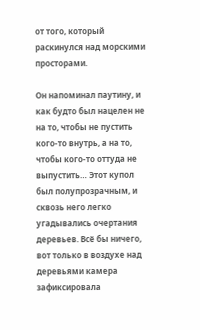от того, который раскинулся над морскими просторами.

Он напоминал паутину, и как будто был нацелен не на то, чтобы не пустить кого-то внутрь, а на то, чтобы кого-то оттуда не выпустить… Этот купол был полупрозрачным, и сквозь него легко угадывались очертания деревьев. Всё бы ничего, вот только в воздухе над деревьями камера зафиксировала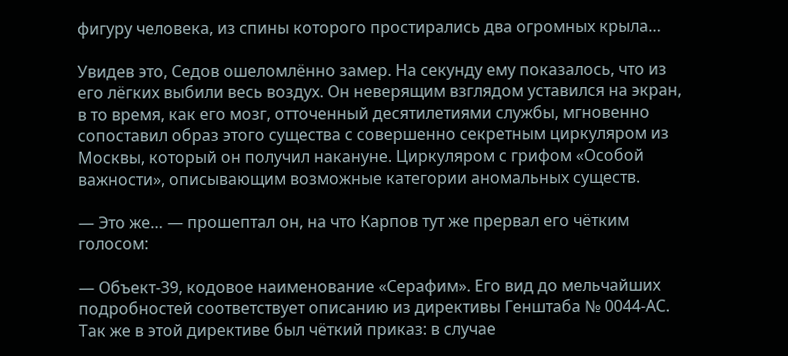фигуру человека, из спины которого простирались два огромных крыла…

Увидев это, Седов ошеломлённо замер. На секунду ему показалось, что из его лёгких выбили весь воздух. Он неверящим взглядом уставился на экран, в то время, как его мозг, отточенный десятилетиями службы, мгновенно сопоставил образ этого существа с совершенно секретным циркуляром из Москвы, который он получил накануне. Циркуляром с грифом «Особой важности», описывающим возможные категории аномальных существ.

— Это же… — прошептал он, на что Карпов тут же прервал его чётким голосом:

— Объект-39, кодовое наименование «Серафим». Его вид до мельчайших подробностей соответствует описанию из директивы Генштаба № 0044-АС. Так же в этой директиве был чёткий приказ: в случае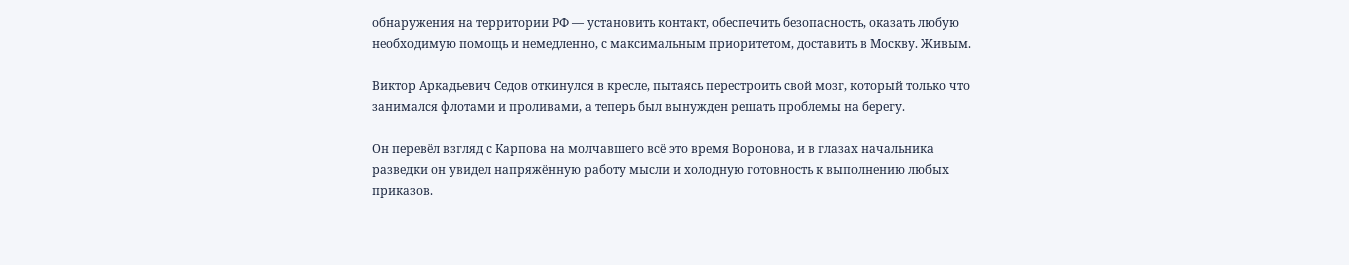обнаружения на территории РФ — установить контакт, обеспечить безопасность, оказать любую необходимую помощь и немедленно, с максимальным приоритетом, доставить в Москву. Живым.

Виктор Аркадьевич Седов откинулся в кресле, пытаясь перестроить свой мозг, который только что занимался флотами и проливами, а теперь был вынужден решать проблемы на берегу.

Он перевёл взгляд с Карпова на молчавшего всё это время Воронова, и в глазах начальника разведки он увидел напряжённую работу мысли и холодную готовность к выполнению любых приказов.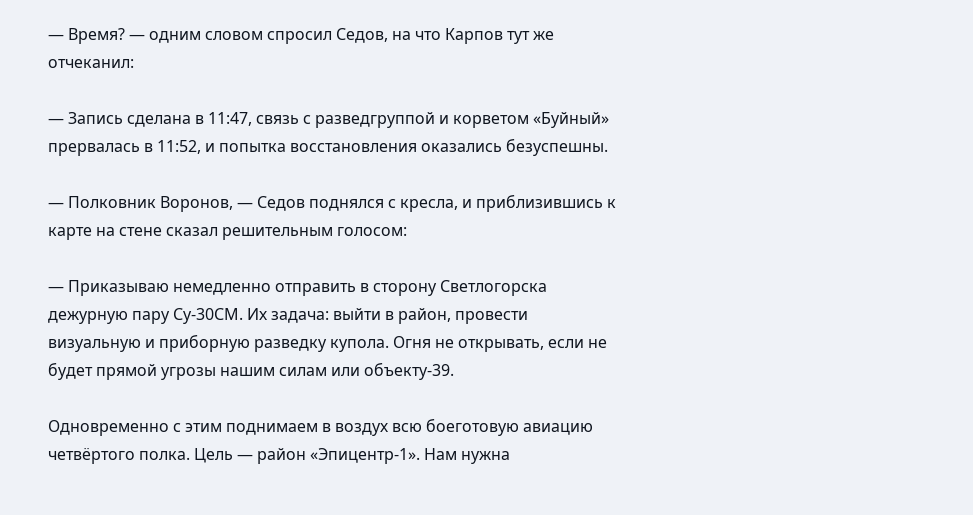— Время? — одним словом спросил Седов, на что Карпов тут же отчеканил:

— Запись сделана в 11:47, связь с разведгруппой и корветом «Буйный» прервалась в 11:52, и попытка восстановления оказались безуспешны.

— Полковник Воронов, — Седов поднялся с кресла, и приблизившись к карте на стене сказал решительным голосом:

— Приказываю немедленно отправить в сторону Светлогорска дежурную пару Су-30СМ. Их задача: выйти в район, провести визуальную и приборную разведку купола. Огня не открывать, если не будет прямой угрозы нашим силам или объекту-39.

Одновременно с этим поднимаем в воздух всю боеготовую авиацию четвёртого полка. Цель — район «Эпицентр-1». Нам нужна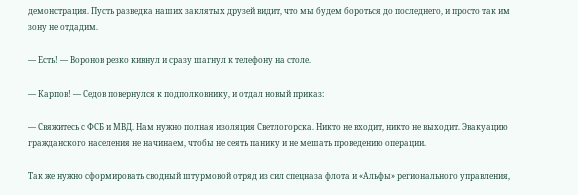демонстрация. Пусть разведка наших заклятых друзей видит, что мы будем бороться до последнего, и просто так им зону не отдадим.

— Есть! — Воронов резко кивнул и сразу шагнул к телефону на столе.

— Карпов! — Седов повернулся к подполковнику, и отдал новый приказ:

— Свяжитесь с ФСБ и МВД. Нам нужно полная изоляция Светлогорска. Никто не входит, никто не выходит. Эвакуацию гражданского населения не начинаем, чтобы не сеять панику и не мешать проведению операции.

Так же нужно сформировать сводный штурмовой отряд из сил спецназа флота и «Альфы» регионального управления,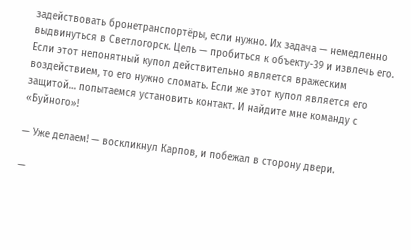задействовать бронетранспортёры, если нужно. Их задача — немедленно выдвинуться в Светлогорск. Цель — пробиться к объекту-39 и извлечь его. Если этот непонятный купол действительно является вражеским воздействием, то его нужно сломать. Если же этот купол является его защитой… попытаемся установить контакт. И найдите мне команду с «Буйного»!

— Уже делаем! — воскликнул Карпов, и побежал в сторону двери.

—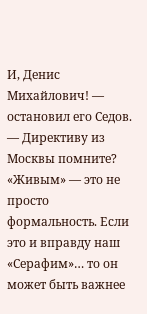И, Денис Михайлович! — остановил его Седов. — Директиву из Москвы помните? «Живым» — это не просто формальность. Если это и вправду наш «Серафим»… то он может быть важнее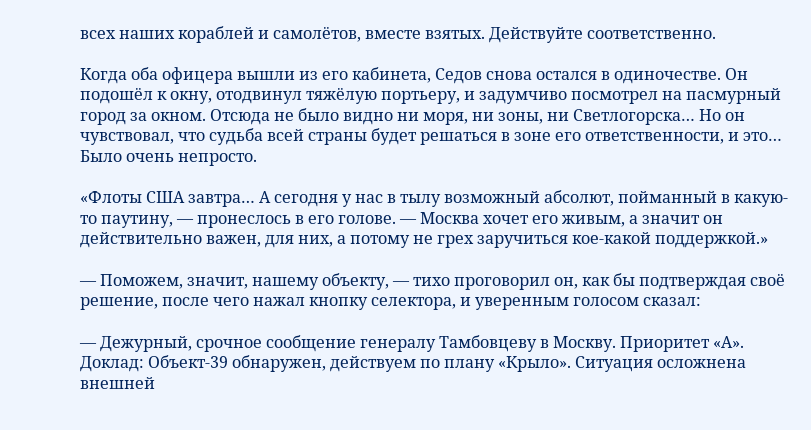всех наших кораблей и самолётов, вместе взятых. Действуйте соответственно.

Когда оба офицера вышли из его кабинета, Седов снова остался в одиночестве. Он подошёл к окну, отодвинул тяжёлую портьеру, и задумчиво посмотрел на пасмурный город за окном. Отсюда не было видно ни моря, ни зоны, ни Светлогорска… Но он чувствовал, что судьба всей страны будет решаться в зоне его ответственности, и это… Было очень непросто.

«Флоты США завтра… А сегодня у нас в тылу возможный абсолют, пойманный в какую-то паутину, — пронеслось в его голове. — Москва хочет его живым, а значит он действительно важен, для них, а потому не грех заручиться кое-какой поддержкой.»

— Поможем, значит, нашему объекту, — тихо проговорил он, как бы подтверждая своё решение, после чего нажал кнопку селектора, и уверенным голосом сказал:

— Дежурный, срочное сообщение генералу Тамбовцеву в Москву. Приоритет «А». Доклад: Объект-39 обнаружен, действуем по плану «Крыло». Ситуация осложнена внешней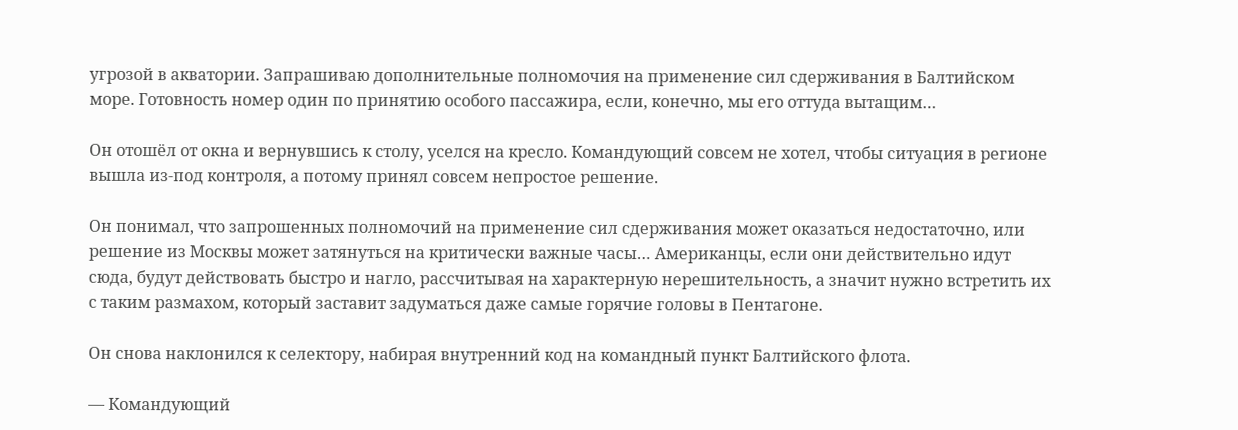угрозой в акватории. Запрашиваю дополнительные полномочия на применение сил сдерживания в Балтийском море. Готовность номер один по принятию особого пассажира, если, конечно, мы его оттуда вытащим…

Он отошёл от окна и вернувшись к столу, уселся на кресло. Командующий совсем не хотел, чтобы ситуация в регионе вышла из-под контроля, а потому принял совсем непростое решение.

Он понимал, что запрошенных полномочий на применение сил сдерживания может оказаться недостаточно, или решение из Москвы может затянуться на критически важные часы… Американцы, если они действительно идут сюда, будут действовать быстро и нагло, рассчитывая на характерную нерешительность, а значит нужно встретить их с таким размахом, который заставит задуматься даже самые горячие головы в Пентагоне.

Он снова наклонился к селектору, набирая внутренний код на командный пункт Балтийского флота.

— Командующий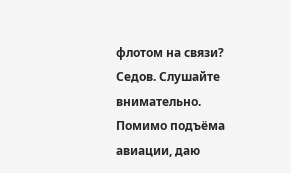флотом на связи? Седов. Слушайте внимательно. Помимо подъёма авиации, даю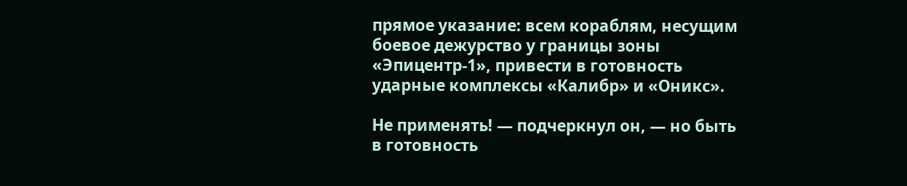прямое указание: всем кораблям, несущим боевое дежурство у границы зоны «Эпицентр-1», привести в готовность ударные комплексы «Калибр» и «Оникс».

Не применять! — подчеркнул он, — но быть в готовность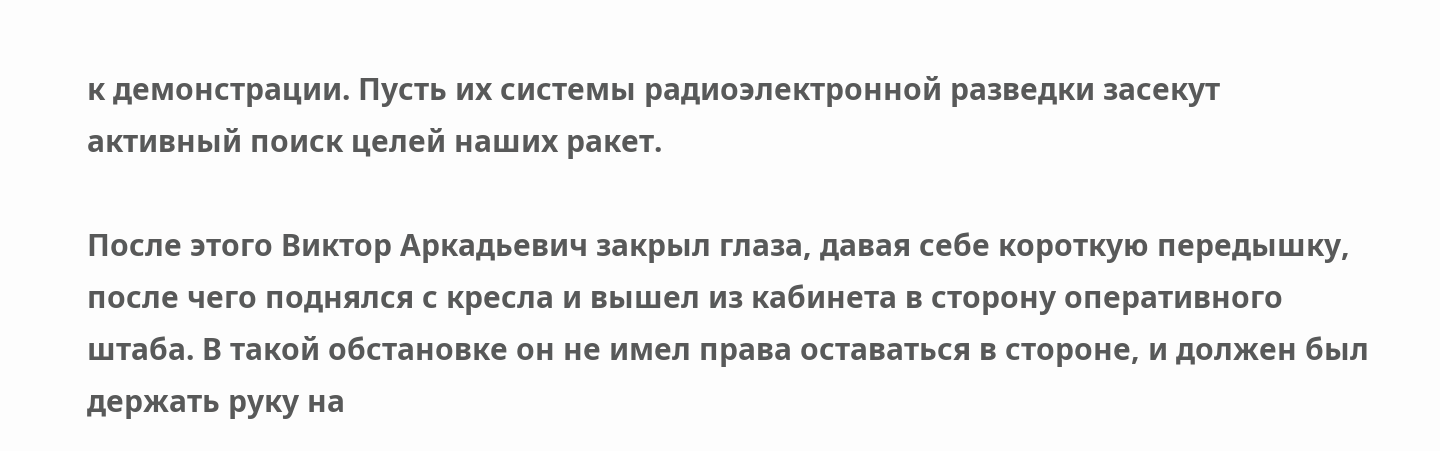к демонстрации. Пусть их системы радиоэлектронной разведки засекут активный поиск целей наших ракет.

После этого Виктор Аркадьевич закрыл глаза, давая себе короткую передышку, после чего поднялся с кресла и вышел из кабинета в сторону оперативного штаба. В такой обстановке он не имел права оставаться в стороне, и должен был держать руку на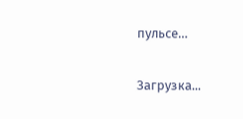пульсе…

Загрузка...